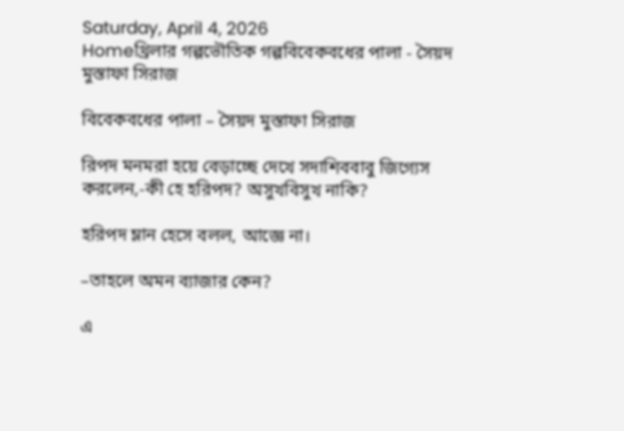Saturday, April 4, 2026
Homeথ্রিলার গল্পভৌতিক গল্পবিবেকবধের পালা - সৈয়দ মুস্তাফা সিরাজ

বিবেকবধের পালা – সৈয়দ মুস্তাফা সিরাজ

রিপদ মনমরা হয়ে বেড়াচ্ছে দেখে সদাশিববাবু জিগ্যেস করলেন,-কী হে হরিপদ? অসুখবিসুখ নাকি?

হরিপদ ম্লান হেসে বলল, আজ্ঞে না।

–তাহলে অমন ব্যাজার কেন?

এ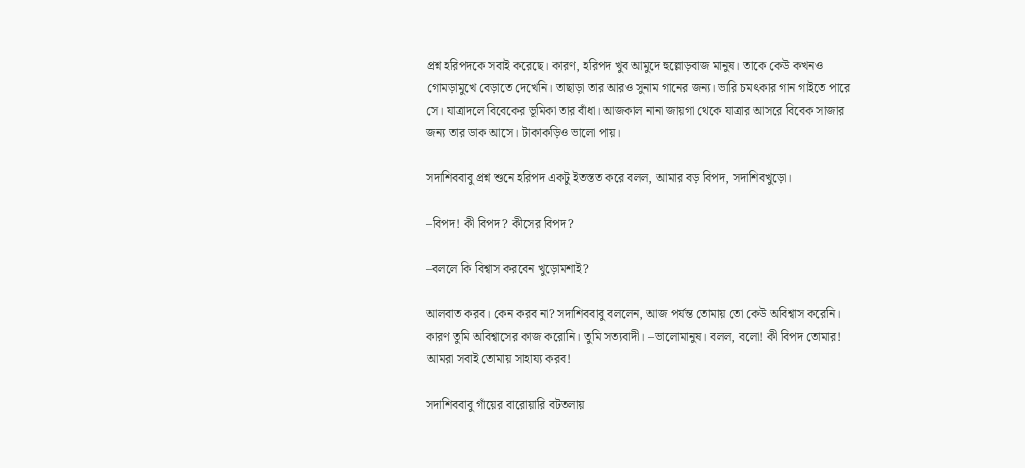প্রশ্ন হরিপদকে সবাই করেছে। কারণ, হরিপদ খুব আমুদে হুল্লোড়বাজ মানুষ। তাকে কেউ কখনও গোমড়ামুখে বেড়াতে দেখেনি। তাছাড়া তার আরও সুনাম গানের জন্য। ভারি চমৎকার গান গাইতে পারে সে। যাত্রাদলে বিবেকের ভূমিকা তার বাঁধা। আজকাল নানা জায়গা থেকে যাত্রার আসরে বিবেক সাজার জন্য তার ডাক আসে। টাকাকড়িও ভালো পায়।

সদাশিববাবু প্রশ্ন শুনে হরিপদ একটু ইতস্তত করে বলল, আমার বড় বিপদ, সদাশিবখুড়ো।

–বিপদ! কী বিপদ? কীসের বিপদ?

–বললে কি বিশ্বাস করবেন খুড়োমশাই?

আলবাত করব। কেন করব না? সদাশিববাবু বললেন, আজ পর্যন্ত তোমায় তো কেউ অবিশ্বাস করেনি। কারণ তুমি অবিশ্বাসের কাজ করোনি। তুমি সত্যবাদী। –ভালোমানুষ। বলল, বলো! কী বিপদ তোমার! আমরা সবাই তোমায় সাহায্য করব!

সদাশিববাবু গাঁয়ের বারোয়ারি বটতলায়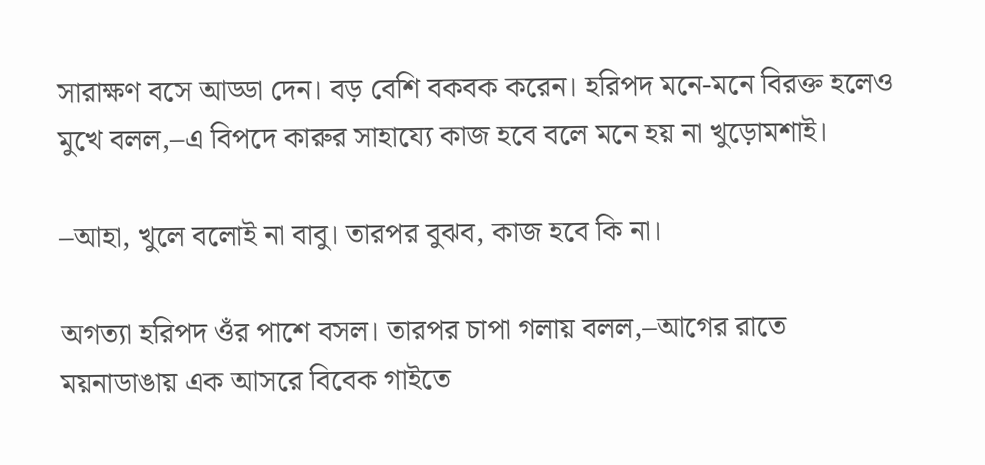সারাক্ষণ বসে আড্ডা দেন। বড় বেশি বকবক করেন। হরিপদ মনে-মনে বিরক্ত হলেও মুখে বলল,–এ বিপদে কারুর সাহায্যে কাজ হবে বলে মনে হয় না খুড়োমশাই।

–আহা, খুলে বলোই না বাবু। তারপর বুঝব, কাজ হবে কি না।

অগত্যা হরিপদ ওঁর পাশে বসল। তারপর চাপা গলায় বলল,–আগের রাতে ময়নাডাঙায় এক আসরে বিবেক গাইতে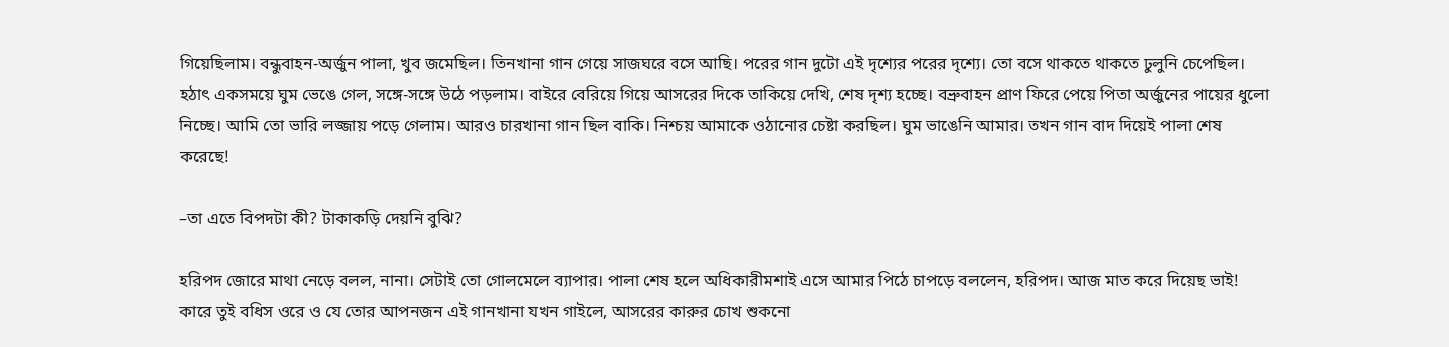গিয়েছিলাম। বন্ধুবাহন-অর্জুন পালা, খুব জমেছিল। তিনখানা গান গেয়ে সাজঘরে বসে আছি। পরের গান দুটো এই দৃশ্যের পরের দৃশ্যে। তো বসে থাকতে থাকতে ঢুলুনি চেপেছিল। হঠাৎ একসময়ে ঘুম ভেঙে গেল, সঙ্গে-সঙ্গে উঠে পড়লাম। বাইরে বেরিয়ে গিয়ে আসরের দিকে তাকিয়ে দেখি, শেষ দৃশ্য হচ্ছে। বভ্রুবাহন প্রাণ ফিরে পেয়ে পিতা অর্জুনের পায়ের ধুলো নিচ্ছে। আমি তো ভারি লজ্জায় পড়ে গেলাম। আরও চারখানা গান ছিল বাকি। নিশ্চয় আমাকে ওঠানোর চেষ্টা করছিল। ঘুম ভাঙেনি আমার। তখন গান বাদ দিয়েই পালা শেষ করেছে!

–তা এতে বিপদটা কী? টাকাকড়ি দেয়নি বুঝি?

হরিপদ জোরে মাথা নেড়ে বলল, নানা। সেটাই তো গোলমেলে ব্যাপার। পালা শেষ হলে অধিকারীমশাই এসে আমার পিঠে চাপড়ে বললেন, হরিপদ। আজ মাত করে দিয়েছ ভাই! কারে তুই বধিস ওরে ও যে তোর আপনজন এই গানখানা যখন গাইলে, আসরের কারুর চোখ শুকনো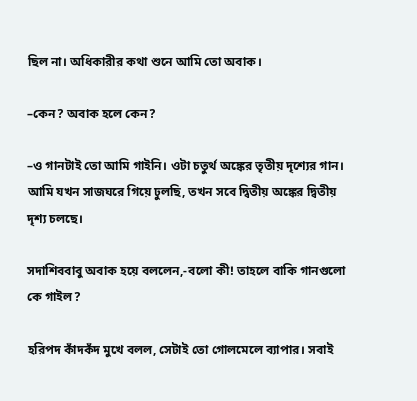ছিল না। অধিকারীর কথা শুনে আমি তো অবাক।

–কেন? অবাক হলে কেন?

–ও গানটাই তো আমি গাইনি। ওটা চতুর্থ অঙ্কের তৃতীয় দৃশ্যের গান। আমি যখন সাজঘরে গিয়ে ঢুলছি, তখন সবে দ্বিতীয় অঙ্কের দ্বিতীয় দৃশ্য চলছে।

সদাশিববাবু অবাক হয়ে বললেন,-বলো কী! তাহলে বাকি গানগুলো কে গাইল?

হরিপদ কাঁদকঁদ মুখে বলল, সেটাই তো গোলমেলে ব্যাপার। সবাই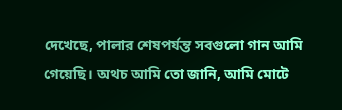দেখেছে, পালার শেষপর্যন্ত সবগুলো গান আমি গেয়েছি। অথচ আমি তো জানি, আমি মোটে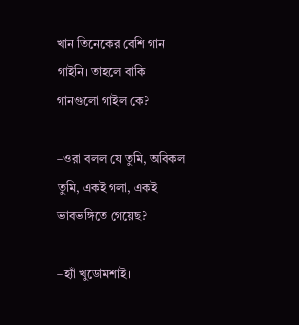খান তিনেকের বেশি গান গাইনি। তাহলে বাকি গানগুলো গাইল কে?

–ওরা বলল যে তুমি, অবিকল তুমি, একই গলা, একই ভাবভঙ্গিতে গেয়েছ?

–হ্যাঁ খুডোমশাই।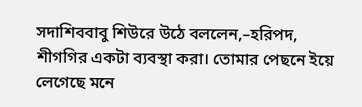সদাশিববাবু শিউরে উঠে বললেন,–হরিপদ, শীগগির একটা ব্যবস্থা করা। তোমার পেছনে ইয়ে লেগেছে মনে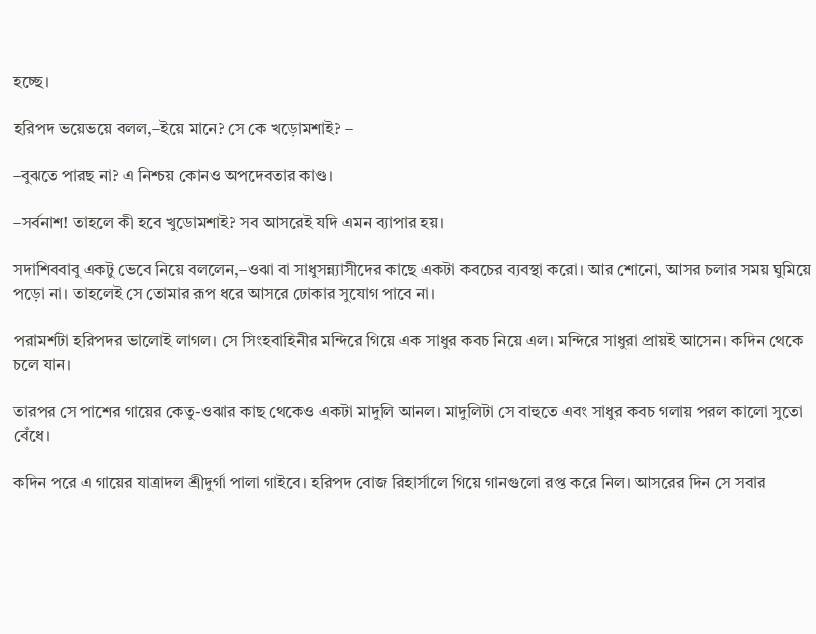হচ্ছে।

হরিপদ ভয়েভয়ে বলল,–ইয়ে মানে? সে কে খড়োমশাই? –

–বুঝতে পারছ না? এ নিশ্চয় কোনও অপদেবতার কাণ্ড।

–সর্বনাশ! তাহলে কী হবে খুডোমশাই? সব আসরেই যদি এমন ব্যাপার হয়।

সদাশিববাবু একটু ভেবে নিয়ে বললেন,–ওঝা বা সাধুসন্ন্যাসীদের কাছে একটা কবচের ব্যবস্থা করো। আর শোনো, আসর চলার সময় ঘুমিয়ে পড়ো না। তাহলেই সে তোমার রূপ ধরে আসরে ঢোকার সুযোগ পাবে না।

পরামর্শটা হরিপদর ভালোই লাগল। সে সিংহবাহিনীর মন্দিরে গিয়ে এক সাধুর কবচ নিয়ে এল। মন্দিরে সাধুরা প্রায়ই আসেন। কদিন থেকে চলে যান।

তারপর সে পাশের গায়ের কেতু-ওঝার কাছ থেকেও একটা মাদুলি আনল। মাদুলিটা সে বাহুতে এবং সাধুর কবচ গলায় পরল কালো সুতো বেঁধে।

কদিন পরে এ গায়ের যাত্রাদল শ্রীদুর্গা পালা গাইবে। হরিপদ বোজ রিহার্সালে গিয়ে গানগুলো রপ্ত করে নিল। আসরের দিন সে সবার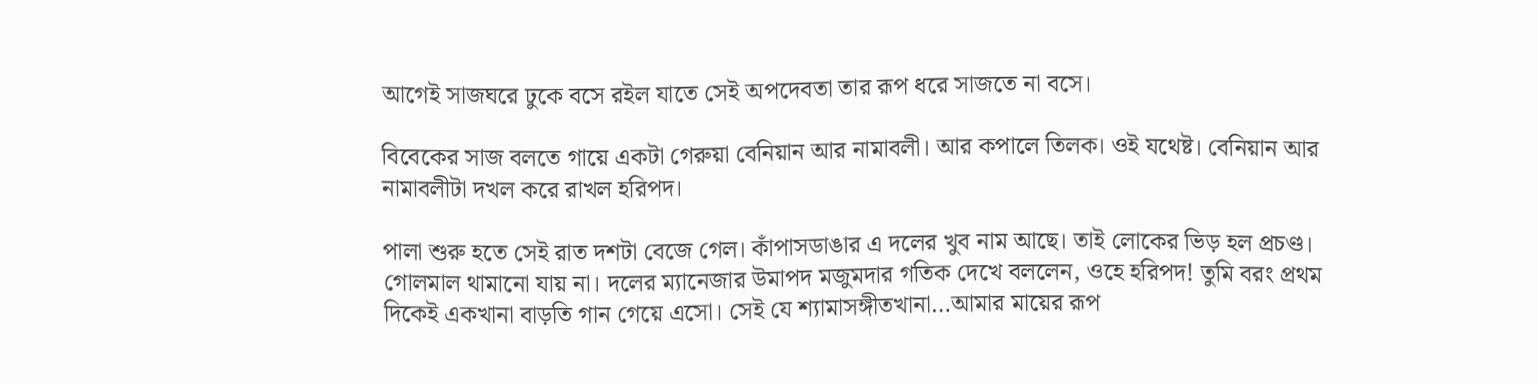আগেই সাজঘরে ঢুকে বসে রইল যাতে সেই অপদেবতা তার রূপ ধরে সাজতে না বসে।

বিবেকের সাজ বলতে গায়ে একটা গেরুয়া বেনিয়ান আর নামাবলী। আর কপালে তিলক। ওই যথেষ্ট। বেনিয়ান আর নামাবলীটা দখল করে রাখল হরিপদ।

পালা শুরু হতে সেই রাত দশটা বেজে গেল। কাঁপাসডাঙার এ দলের খুব নাম আছে। তাই লোকের ভিড় হল প্রচণ্ড। গোলমাল থামানো যায় না। দলের ম্যানেজার উমাপদ মজুমদার গতিক দেখে বললেন, ওহে হরিপদ! তুমি বরং প্রথম দিকেই একখানা বাড়তি গান গেয়ে এসো। সেই যে শ্যামাসঙ্গীতখানা…আমার মায়ের রূপ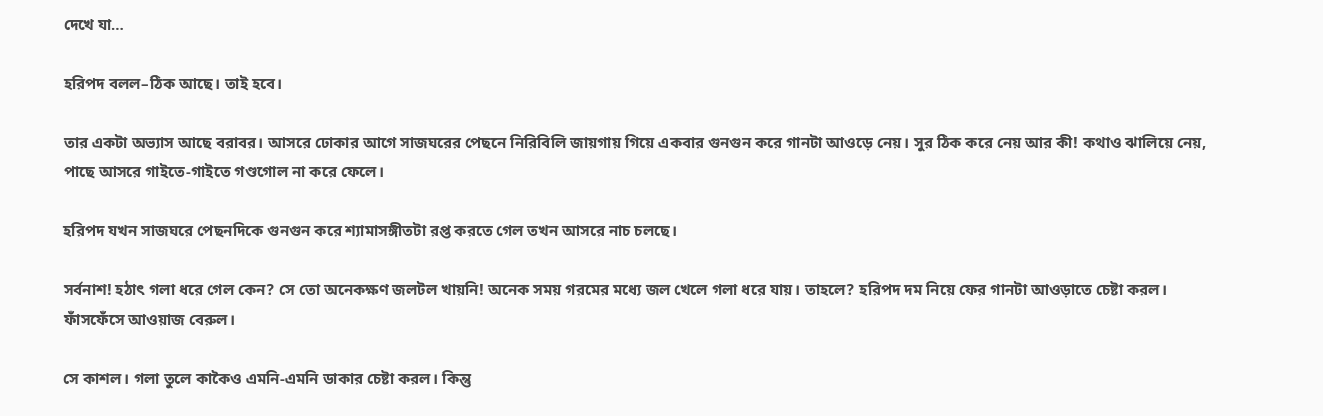দেখে যা…

হরিপদ বলল–ঠিক আছে। তাই হবে।

তার একটা অভ্যাস আছে বরাবর। আসরে ঢোকার আগে সাজঘরের পেছনে নিরিবিলি জায়গায় গিয়ে একবার গুনগুন করে গানটা আওড়ে নেয়। সুর ঠিক করে নেয় আর কী! কথাও ঝালিয়ে নেয়, পাছে আসরে গাইতে-গাইতে গণ্ডগোল না করে ফেলে।

হরিপদ যখন সাজঘরে পেছনদিকে গুনগুন করে শ্যামাসঙ্গীতটা রপ্ত করতে গেল তখন আসরে নাচ চলছে।

সর্বনাশ! হঠাৎ গলা ধরে গেল কেন? সে তো অনেকক্ষণ জলটল খায়নি! অনেক সময় গরমের মধ্যে জল খেলে গলা ধরে যায়। তাহলে? হরিপদ দম নিয়ে ফের গানটা আওড়াতে চেষ্টা করল। ফাঁসফেঁসে আওয়াজ বেরুল।

সে কাশল। গলা তুলে কাকৈও এমনি-এমনি ডাকার চেষ্টা করল। কিন্তু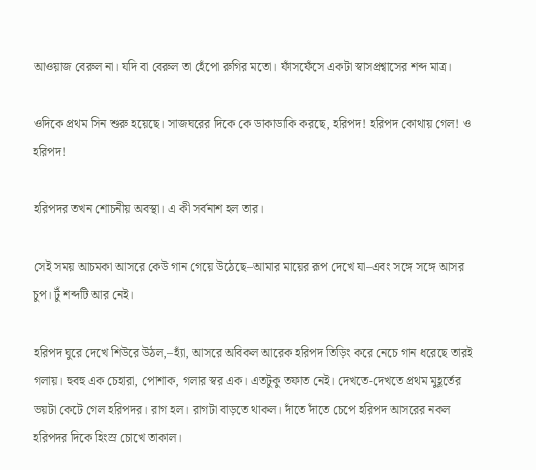আওয়াজ বেরুল না। যদি বা বেরুল তা হেঁপো রুগির মতো। ফাঁসফেঁসে একটা স্বাসপ্রশ্বাসের শব্দ মাত্র।

ওদিকে প্রথম সিন শুরু হয়েছে। সাজঘরের দিকে কে ডাকাডাকি করছে, হরিপদ! হরিপদ কোথায় গেল! ও হরিপদ!

হরিপদর তখন শোচনীয় অবস্থা। এ কী সর্বনাশ হল তার।

সেই সময় আচমকা আসরে কেউ গান গেয়ে উঠেছে–আমার মায়ের রূপ দেখে যা–এবং সঙ্গে সঙ্গে আসর চুপ। টুঁ শব্দটি আর নেই।

হরিপদ ঘুরে দেখে শিউরে উঠল,–হ্যাঁ, আসরে অবিকল আরেক হরিপদ তিড়িং করে নেচে গান ধরেছে তারই গলায়। হুবহু এক চেহারা, পোশাক, গলার স্বর এক। এতটুকু তফাত নেই। দেখতে-দেখতে প্রথম মুহূর্তের ভয়টা কেটে গেল হরিপদর। রাগ হল। রাগটা বাড়তে থাকল। দাঁতে দাঁতে চেপে হরিপদ আসরের নকল হরিপদর দিকে হিংস্র চোখে তাকাল।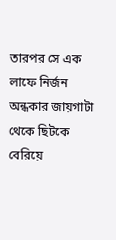তারপর সে এক লাফে নির্জন অন্ধকার জায়গাটা থেকে ছিটকে বেরিয়ে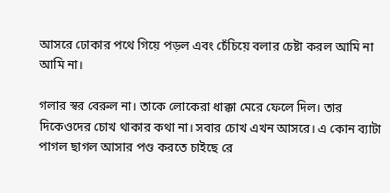আসরে ঢোকার পথে গিয়ে পড়ল এবং চেঁচিয়ে বলার চেষ্টা করল আমি না আমি না।

গলার স্বর বেরুল না। তাকে লোকেরা ধাক্কা মেরে ফেলে দিল। তার দিকেওদের চোখ থাকার কথা না। সবার চোখ এখন আসরে। এ কোন ব্যাটা পাগল ছাগল আসার পণ্ড করতে চাইছে রে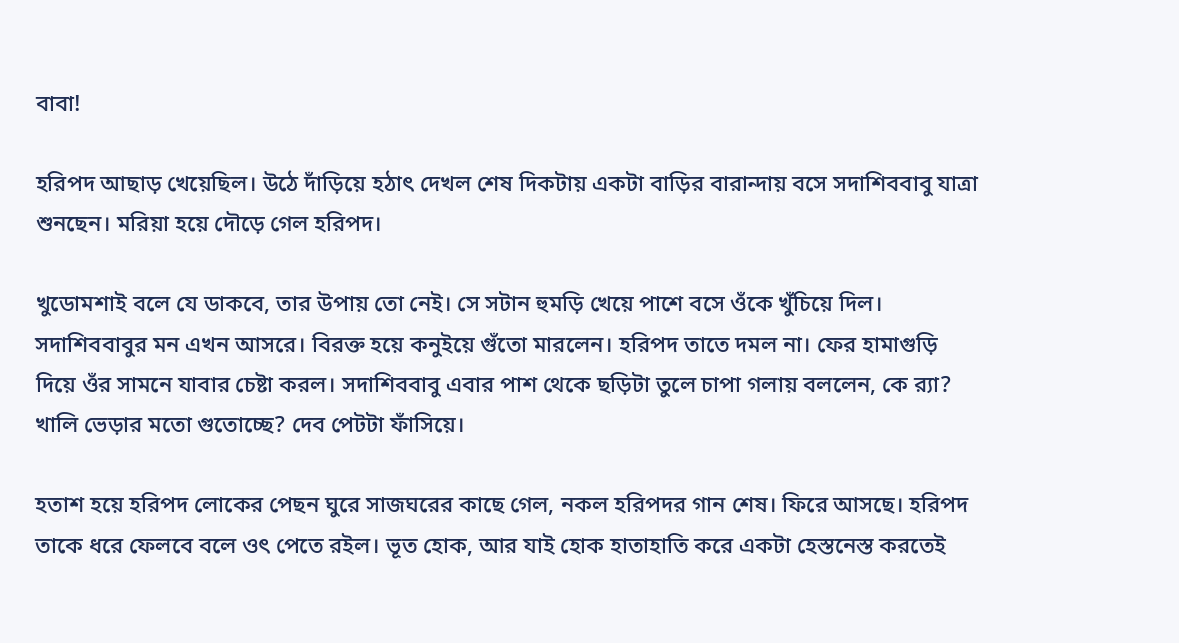বাবা!

হরিপদ আছাড় খেয়েছিল। উঠে দাঁড়িয়ে হঠাৎ দেখল শেষ দিকটায় একটা বাড়ির বারান্দায় বসে সদাশিববাবু যাত্রা শুনছেন। মরিয়া হয়ে দৌড়ে গেল হরিপদ।

খুডোমশাই বলে যে ডাকবে, তার উপায় তো নেই। সে সটান হুমড়ি খেয়ে পাশে বসে ওঁকে খুঁচিয়ে দিল। সদাশিববাবুর মন এখন আসরে। বিরক্ত হয়ে কনুইয়ে গুঁতো মারলেন। হরিপদ তাতে দমল না। ফের হামাগুড়ি দিয়ে ওঁর সামনে যাবার চেষ্টা করল। সদাশিববাবু এবার পাশ থেকে ছড়িটা তুলে চাপা গলায় বললেন, কে র‍্যা? খালি ভেড়ার মতো গুতোচ্ছে? দেব পেটটা ফাঁসিয়ে।

হতাশ হয়ে হরিপদ লোকের পেছন ঘুরে সাজঘরের কাছে গেল, নকল হরিপদর গান শেষ। ফিরে আসছে। হরিপদ তাকে ধরে ফেলবে বলে ওৎ পেতে রইল। ভূত হোক, আর যাই হোক হাতাহাতি করে একটা হেস্তনেস্ত করতেই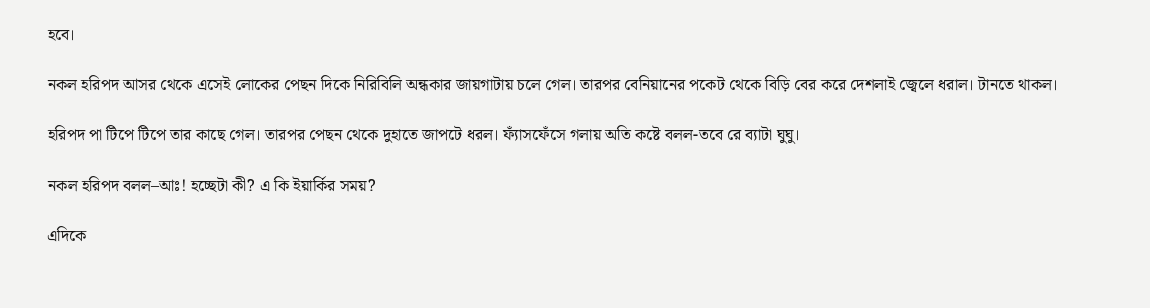হবে।

নকল হরিপদ আসর থেকে এসেই লোকের পেছন দিকে নিরিবিলি অন্ধকার জায়গাটায় চলে গেল। তারপর বেনিয়ানের পকেট থেকে বিড়ি বের করে দেশলাই জ্বেলে ধরাল। টানতে থাকল।

হরিপদ পা টিপে টিপে তার কাছে গেল। তারপর পেছন থেকে দুহাতে জাপটে ধরল। ফ্যাঁসফেঁসে গলায় অতি কষ্টে বলল-তবে রে ব্যাটা ঘুঘু।

নকল হরিপদ বলল–আঃ! হচ্ছেটা কী? এ কি ইয়ার্কির সময়?

এদিকে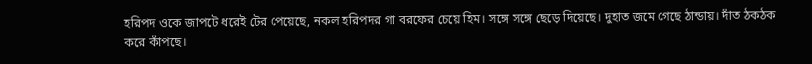হরিপদ ওকে জাপটে ধরেই টের পেয়েছে, নকল হরিপদর গা বরফের চেয়ে হিম। সঙ্গে সঙ্গে ছেড়ে দিয়েছে। দুহাত জমে গেছে ঠান্ডায়। দাঁত ঠকঠক করে কাঁপছে।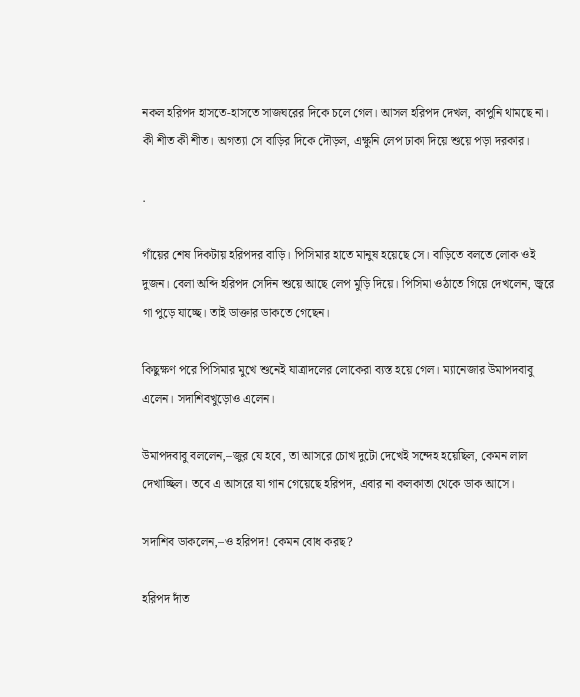নকল হরিপদ হাসতে-হাসতে সাজঘরের দিকে চলে গেল। আসল হরিপদ দেখল, কাপুনি থামছে না। কী শীত কী শীত। অগত্যা সে বাড়ির দিকে দৌড়ল, এক্ষুনি লেপ ঢাকা দিয়ে শুয়ে পড়া দরকার।

.

গাঁয়ের শেষ দিকটায় হরিপদর বাড়ি। পিসিমার হাতে মানুষ হয়েছে সে। বাড়িতে বলতে লোক ওই দুজন। বেলা অব্দি হরিপদ সেদিন শুয়ে আছে লেপ মুড়ি দিয়ে। পিসিমা ওঠাতে গিয়ে দেখলেন, জ্বরে গা পুড়ে যাচ্ছে। তাই ডাক্তার ডাকতে গেছেন।

কিছুক্ষণ পরে পিসিমার মুখে শুনেই যাত্রাদলের লোকেরা ব্যস্ত হয়ে গেল। ম্যানেজার উমাপদবাবু এলেন। সদাশিবখুড়োও এলেন।

উমাপদবাবু বললেন,–জুর যে হবে, তা আসরে চোখ দুটো দেখেই সন্দেহ হয়েছিল, কেমন লাল দেখাচ্ছিল। তবে এ আসরে যা গান গেয়েছে হরিপদ, এবার না কলকাতা থেকে ডাক আসে।

সদাশিব ডাকলেন,–ও হরিপদ! কেমন বোধ করছ?

হরিপদ দাঁত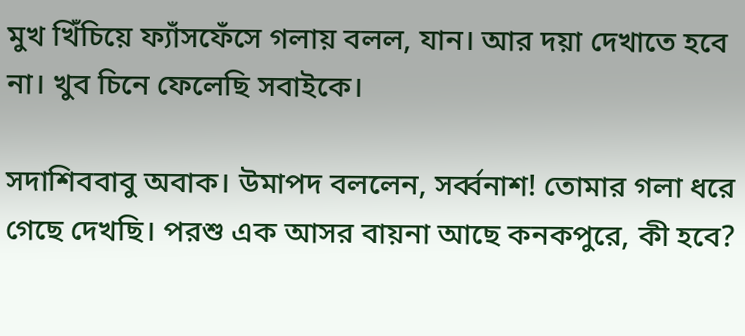মুখ খিঁচিয়ে ফ্যাঁসফেঁসে গলায় বলল, যান। আর দয়া দেখাতে হবে না। খুব চিনে ফেলেছি সবাইকে।

সদাশিববাবু অবাক। উমাপদ বললেন, সৰ্ব্বনাশ! তোমার গলা ধরে গেছে দেখছি। পরশু এক আসর বায়না আছে কনকপুরে, কী হবে?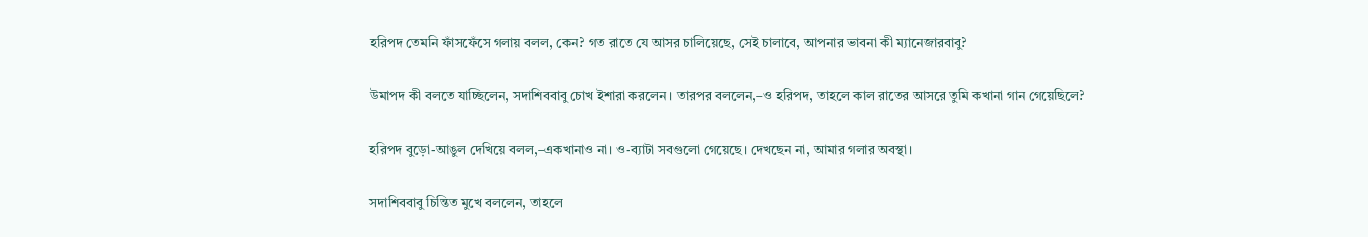হরিপদ তেমনি ফাঁসফেঁসে গলায় বলল, কেন? গত রাতে যে আসর চালিয়েছে, সেই চালাবে, আপনার ভাবনা কী ম্যানেজারবাবু?

উমাপদ কী বলতে যাচ্ছিলেন, সদাশিববাবু চোখ ইশারা করলেন। তারপর বললেন,–ও হরিপদ, তাহলে কাল রাতের আসরে তুমি কখানা গান গেয়েছিলে?

হরিপদ বুড়ো-আঙুল দেখিয়ে বলল,–একখানাও না। ও-ব্যাটা সবগুলো গেয়েছে। দেখছেন না, আমার গলার অবস্থা।

সদাশিববাবু চিন্তিত মুখে বললেন, তাহলে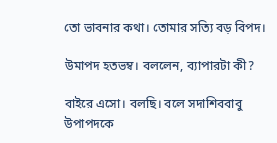তো ভাবনার কথা। তোমার সত্যি বড় বিপদ।

উমাপদ হতভম্ব। বললেন, ব্যাপারটা কী?

বাইরে এসো। বলছি। বলে সদাশিববাবু উপাপদকে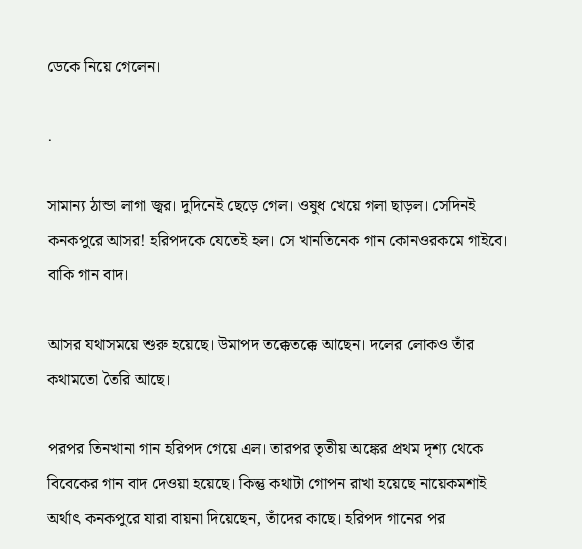ডেকে নিয়ে গেলেন।

.

সামান্য ঠান্ডা লাগা জ্বর। দুদিনেই ছেড়ে গেল। ওষুধ খেয়ে গলা ছাড়ল। সেদিনই কনকপুরে আসর! হরিপদকে যেতেই হল। সে খানতিনেক গান কোনওরকমে গাইবে। বাকি গান বাদ।

আসর যথাসময়ে শুরু হয়েছে। উমাপদ তক্কেতক্কে আছেন। দলের লোকও তাঁর কথামতো তৈরি আছে।

পরপর তিনখানা গান হরিপদ গেয়ে এল। তারপর তৃতীয় অঙ্কের প্রথম দৃশ্য থেকে বিবেকের গান বাদ দেওয়া হয়েছে। কিন্তু কথাটা গোপন রাখা হয়েছে নায়েকমশাই অর্থাৎ কনকপুরে যারা বায়না দিয়েছেন, তাঁদের কাছে। হরিপদ গানের পর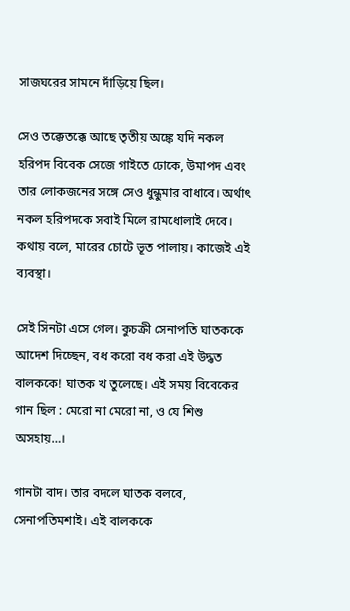সাজঘরের সামনে দাঁড়িয়ে ছিল।

সেও তক্কেতক্কে আছে তৃতীয় অঙ্কে যদি নকল হরিপদ বিবেক সেজে গাইতে ঢোকে, উমাপদ এবং তার লোকজনের সঙ্গে সেও ধুন্ধুমার বাধাবে। অর্থাৎ নকল হরিপদকে সবাই মিলে রামধোলাই দেবে। কথায় বলে, মারের চোটে ভূত পালায়। কাজেই এই ব্যবস্থা।

সেই সিনটা এসে গেল। কুচক্রী সেনাপতি ঘাতককে আদেশ দিচ্ছেন, বধ করো বধ করা এই উদ্ধত বালককে! ঘাতক খ তুলেছে। এই সময় বিবেকের গান ছিল : মেরো না মেরো না, ও যে শিশু অসহায়…।

গানটা বাদ। তার বদলে ঘাতক বলবে, সেনাপতিমশাই। এই বালককে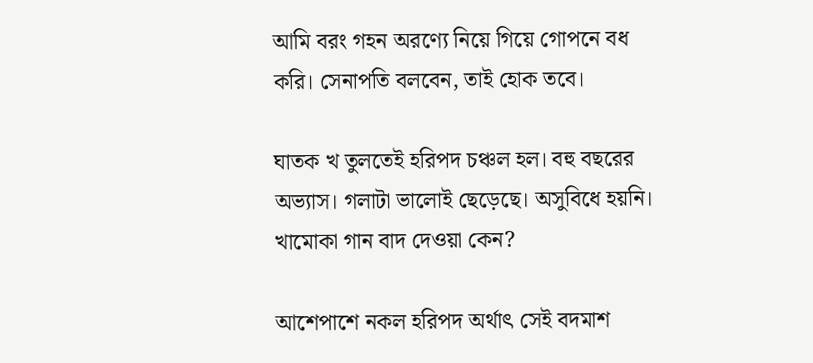আমি বরং গহন অরণ্যে নিয়ে গিয়ে গোপনে বধ করি। সেনাপতি বলবেন, তাই হোক তবে।

ঘাতক খ তুলতেই হরিপদ চঞ্চল হল। বহু বছরের অভ্যাস। গলাটা ভালোই ছেড়েছে। অসুবিধে হয়নি। খামোকা গান বাদ দেওয়া কেন?

আশেপাশে নকল হরিপদ অর্থাৎ সেই বদমাশ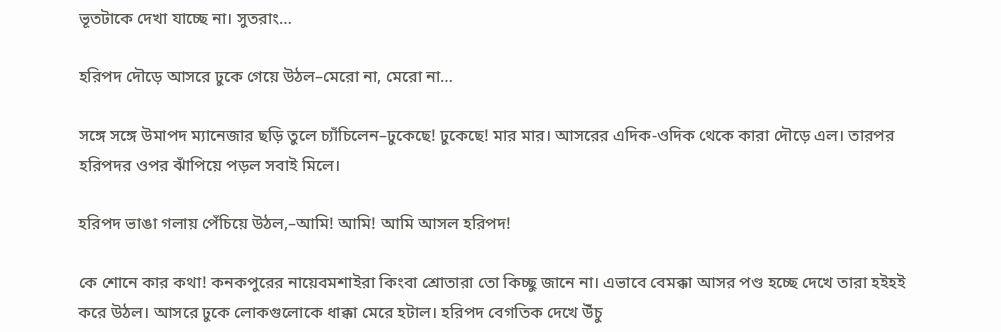ভূতটাকে দেখা যাচ্ছে না। সুতরাং…

হরিপদ দৌড়ে আসরে ঢুকে গেয়ে উঠল–মেরো না, মেরো না…

সঙ্গে সঙ্গে উমাপদ ম্যানেজার ছড়ি তুলে চ্যাঁচিলেন–ঢুকেছে! ঢুকেছে! মার মার। আসরের এদিক-ওদিক থেকে কারা দৌড়ে এল। তারপর হরিপদর ওপর ঝাঁপিয়ে পড়ল সবাই মিলে।

হরিপদ ভাঙা গলায় পেঁচিয়ে উঠল,–আমি! আমি! আমি আসল হরিপদ!

কে শোনে কার কথা! কনকপুরের নায়েবমশাইরা কিংবা শ্রোতারা তো কিচ্ছু জানে না। এভাবে বেমক্কা আসর পণ্ড হচ্ছে দেখে তারা হইহই করে উঠল। আসরে ঢুকে লোকগুলোকে ধাক্কা মেরে হটাল। হরিপদ বেগতিক দেখে উঁচু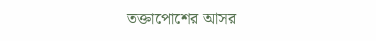তক্তাপোশের আসর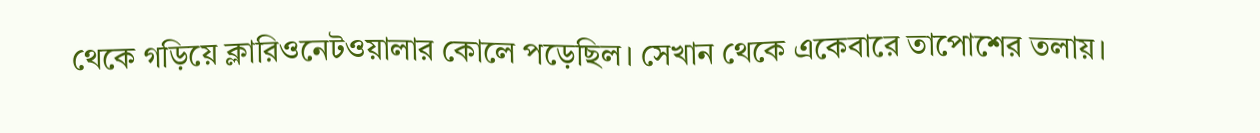থেকে গড়িয়ে ক্লারিওনেটওয়ালার কোলে পড়েছিল। সেখান থেকে একেবারে তাপোশের তলায়।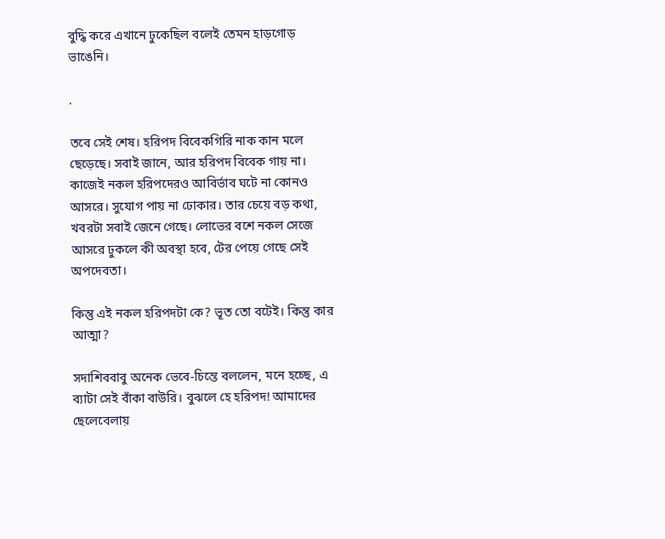বুদ্ধি করে এখানে ঢুকেছিল বলেই তেমন হাড়গোড় ভাঙেনি।

.

তবে সেই শেষ। হরিপদ বিবেকগিরি নাক কান মলে ছেড়েছে। সবাই জানে, আর হরিপদ বিবেক গায় না। কাজেই নকল হরিপদেরও আবির্ভাব ঘটে না কোনও আসরে। সুযোগ পায় না ঢোকার। তার চেয়ে বড় কথা, খবরটা সবাই জেনে গেছে। লোভের বশে নকল সেজে আসরে ঢুকলে কী অবস্থা হবে, টের পেয়ে গেছে সেই অপদেবতা।

কিন্তু এই নকল হরিপদটা কে? ভূত তো বটেই। কিন্তু কার আত্মা?

সদাশিববাবু অনেক ভেবে-চিন্তে বললেন, মনে হচ্ছে, এ ব্যাটা সেই বাঁকা বাউরি। বুঝলে হে হরিপদ! আমাদের ছেলেবেলায়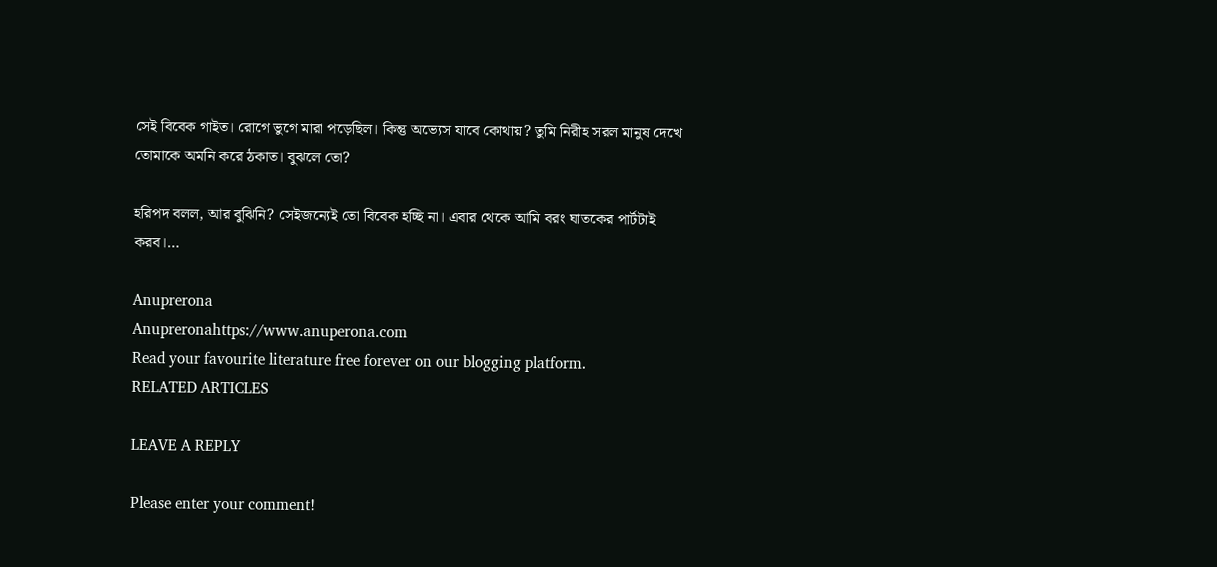সেই বিবেক গাইত। রোগে ভুগে মারা পড়েছিল। কিন্তু অভ্যেস যাবে কোথায়? তুমি নিরীহ সরল মানুষ দেখে তোমাকে অমনি করে ঠকাত। বুঝলে তো?

হরিপদ বলল, আর বুঝিনি? সেইজন্যেই তো বিবেক হচ্ছি না। এবার থেকে আমি বরং ঘাতকের পার্টটাই করব।…

Anuprerona
Anupreronahttps://www.anuperona.com
Read your favourite literature free forever on our blogging platform.
RELATED ARTICLES

LEAVE A REPLY

Please enter your comment!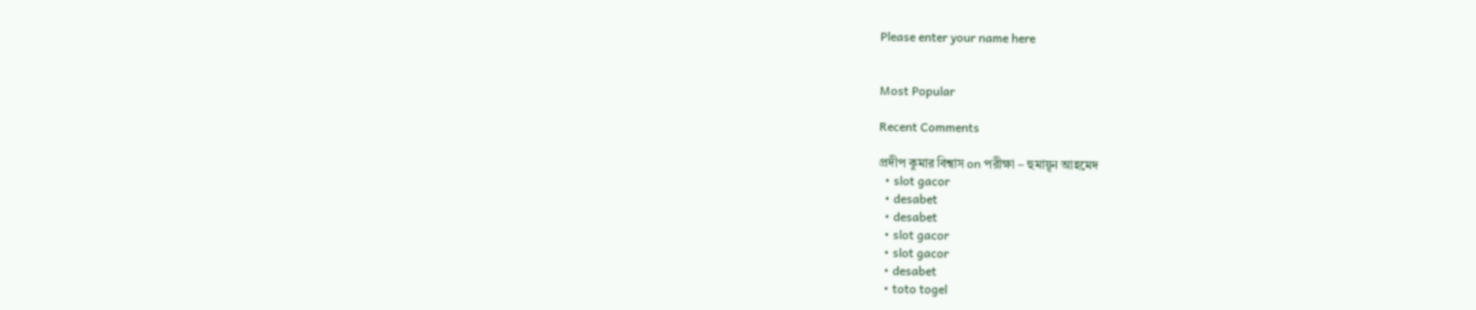Please enter your name here


Most Popular

Recent Comments

প্রদীপ কুমার বিশ্বাস on পরীক্ষা – হুমায়ূন আহমেদ
  • slot gacor
  • desabet
  • desabet
  • slot gacor
  • slot gacor
  • desabet
  • toto togel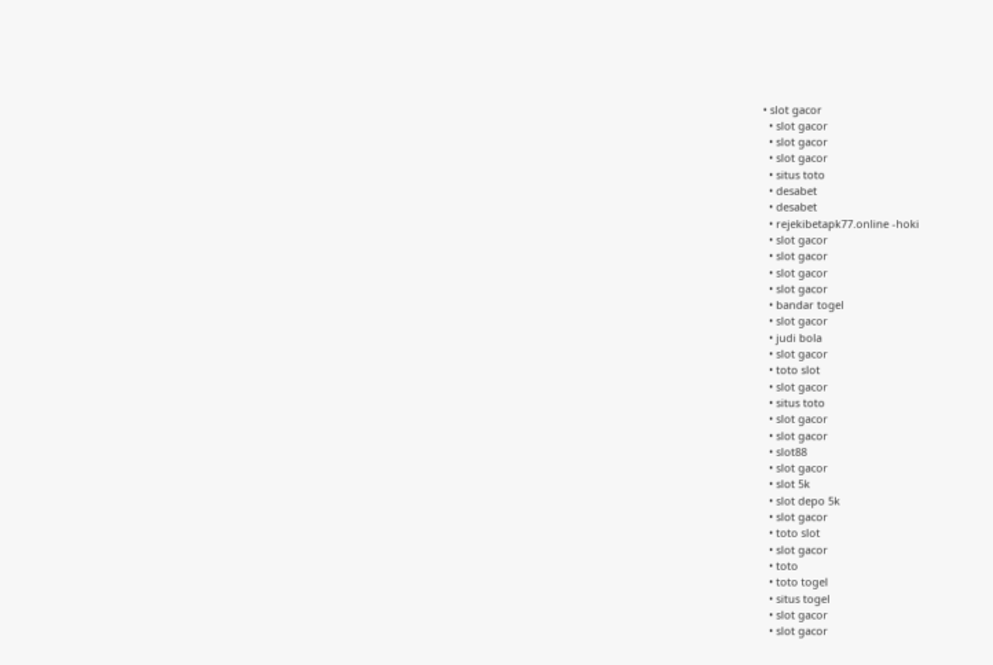• slot gacor
  • slot gacor
  • slot gacor
  • slot gacor
  • situs toto
  • desabet
  • desabet
  • rejekibetapk77.online -hoki
  • slot gacor
  • slot gacor
  • slot gacor
  • slot gacor
  • bandar togel
  • slot gacor
  • judi bola
  • slot gacor
  • toto slot
  • slot gacor
  • situs toto
  • slot gacor
  • slot gacor
  • slot88
  • slot gacor
  • slot 5k
  • slot depo 5k
  • slot gacor
  • toto slot
  • slot gacor
  • toto
  • toto togel
  • situs togel
  • slot gacor
  • slot gacor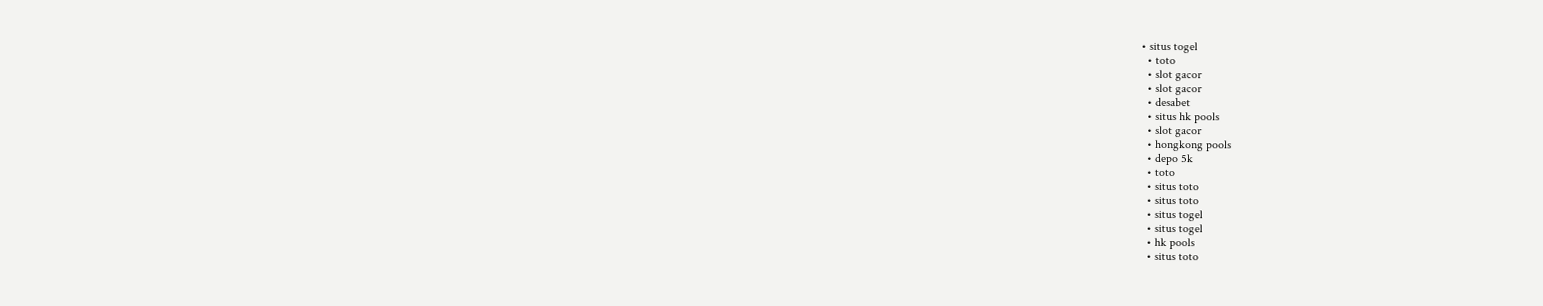• situs togel
  • toto
  • slot gacor
  • slot gacor
  • desabet
  • situs hk pools
  • slot gacor
  • hongkong pools
  • depo 5k
  • toto
  • situs toto
  • situs toto
  • situs togel
  • situs togel
  • hk pools
  • situs toto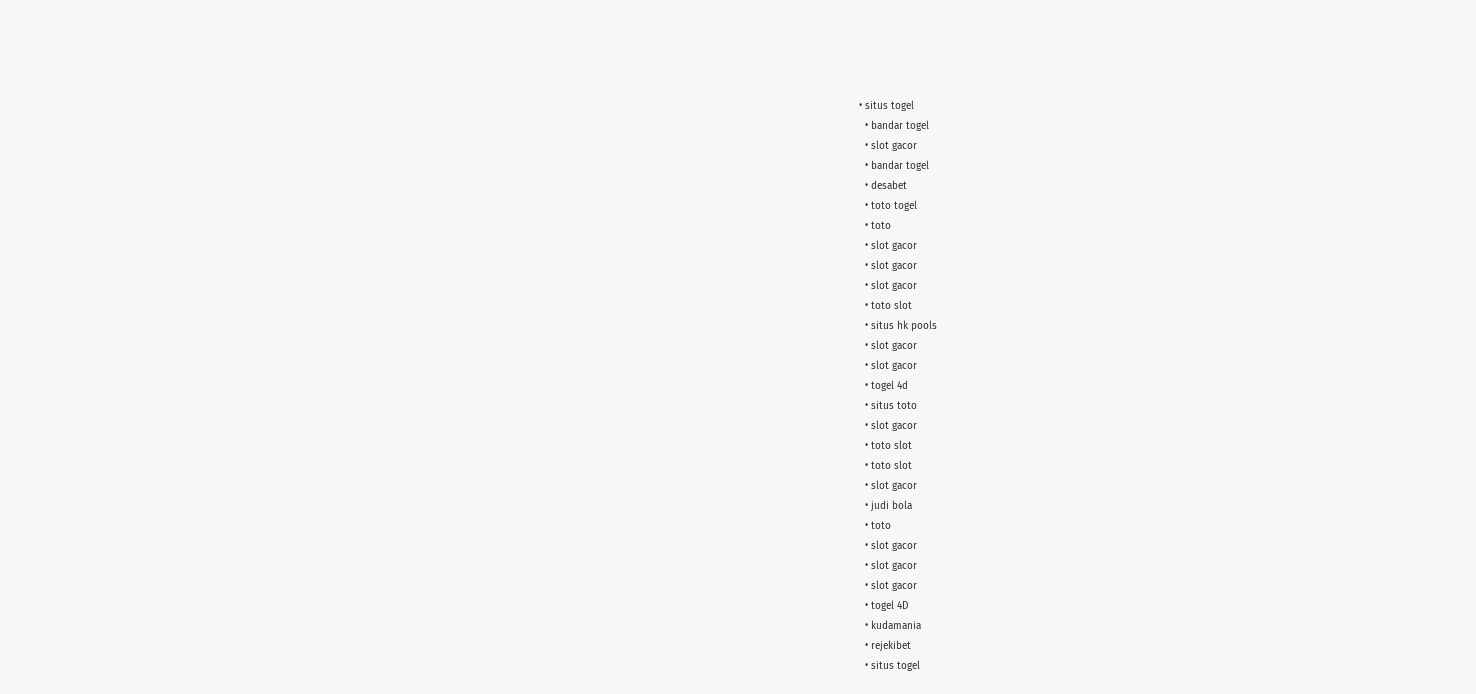• situs togel
  • bandar togel
  • slot gacor
  • bandar togel
  • desabet
  • toto togel
  • toto
  • slot gacor
  • slot gacor
  • slot gacor
  • toto slot
  • situs hk pools
  • slot gacor
  • slot gacor
  • togel 4d
  • situs toto
  • slot gacor
  • toto slot
  • toto slot
  • slot gacor
  • judi bola
  • toto
  • slot gacor
  • slot gacor
  • slot gacor
  • togel 4D
  • kudamania
  • rejekibet
  • situs togel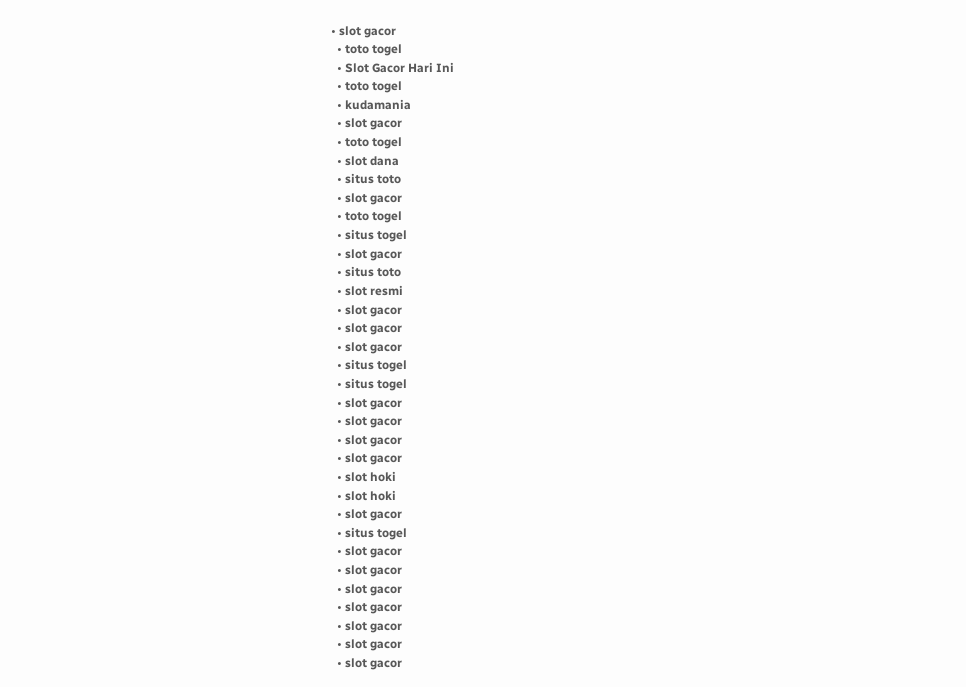• slot gacor
  • toto togel
  • Slot Gacor Hari Ini
  • toto togel
  • kudamania
  • slot gacor
  • toto togel
  • slot dana
  • situs toto
  • slot gacor
  • toto togel
  • situs togel
  • slot gacor
  • situs toto
  • slot resmi
  • slot gacor
  • slot gacor
  • slot gacor
  • situs togel
  • situs togel
  • slot gacor
  • slot gacor
  • slot gacor
  • slot gacor
  • slot hoki
  • slot hoki
  • slot gacor
  • situs togel
  • slot gacor
  • slot gacor
  • slot gacor
  • slot gacor
  • slot gacor
  • slot gacor
  • slot gacor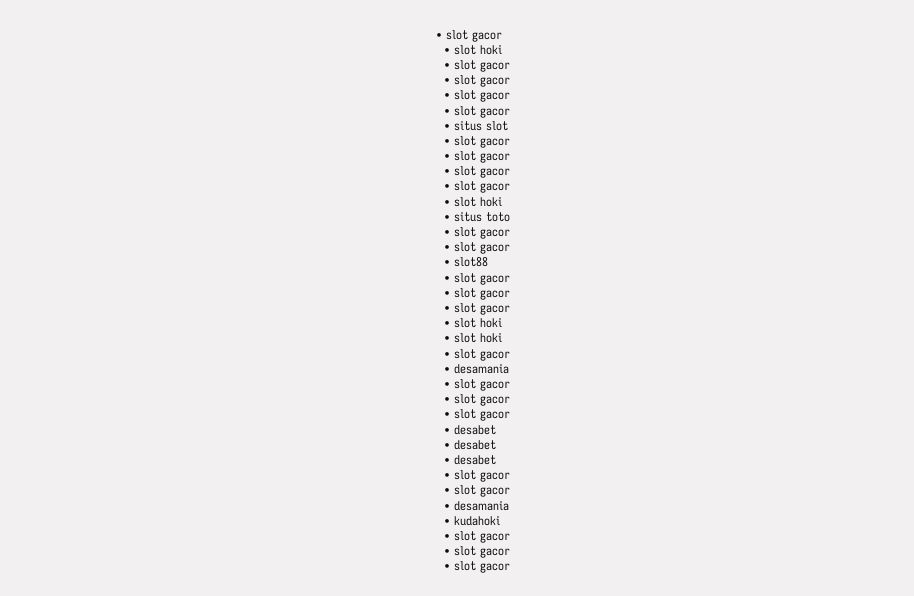• slot gacor
  • slot hoki
  • slot gacor
  • slot gacor
  • slot gacor
  • slot gacor
  • situs slot
  • slot gacor
  • slot gacor
  • slot gacor
  • slot gacor
  • slot hoki
  • situs toto
  • slot gacor
  • slot gacor
  • slot88
  • slot gacor
  • slot gacor
  • slot gacor
  • slot hoki
  • slot hoki
  • slot gacor
  • desamania
  • slot gacor
  • slot gacor
  • slot gacor
  • desabet
  • desabet
  • desabet
  • slot gacor
  • slot gacor
  • desamania
  • kudahoki
  • slot gacor
  • slot gacor
  • slot gacor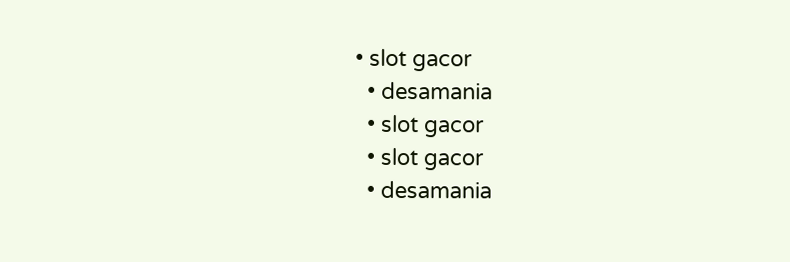• slot gacor
  • desamania
  • slot gacor
  • slot gacor
  • desamania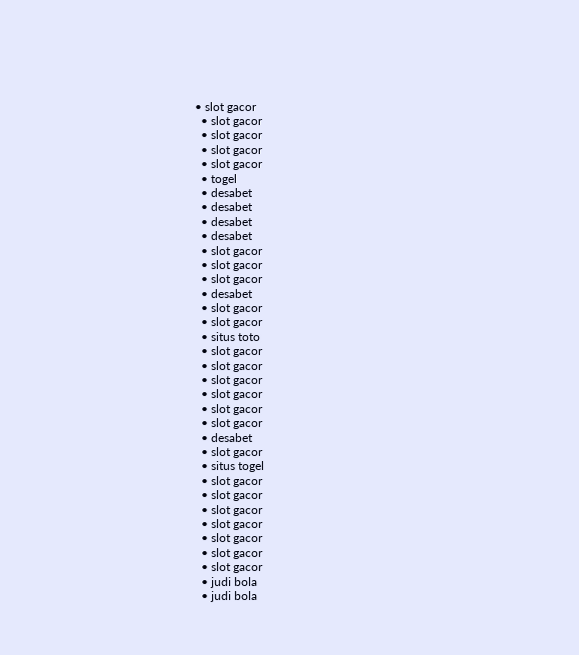• slot gacor
  • slot gacor
  • slot gacor
  • slot gacor
  • slot gacor
  • togel
  • desabet
  • desabet
  • desabet
  • desabet
  • slot gacor
  • slot gacor
  • slot gacor
  • desabet
  • slot gacor
  • slot gacor
  • situs toto
  • slot gacor
  • slot gacor
  • slot gacor
  • slot gacor
  • slot gacor
  • slot gacor
  • desabet
  • slot gacor
  • situs togel
  • slot gacor
  • slot gacor
  • slot gacor
  • slot gacor
  • slot gacor
  • slot gacor
  • slot gacor
  • judi bola
  • judi bola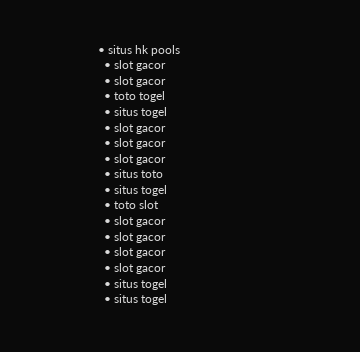• situs hk pools
  • slot gacor
  • slot gacor
  • toto togel
  • situs togel
  • slot gacor
  • slot gacor
  • slot gacor
  • situs toto
  • situs togel
  • toto slot
  • slot gacor
  • slot gacor
  • slot gacor
  • slot gacor
  • situs togel
  • situs togel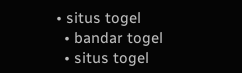• situs togel
  • bandar togel
  • situs togel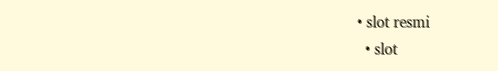• slot resmi
  • slot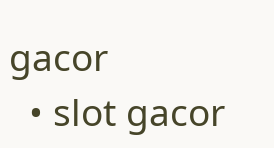gacor
  • slot gacor